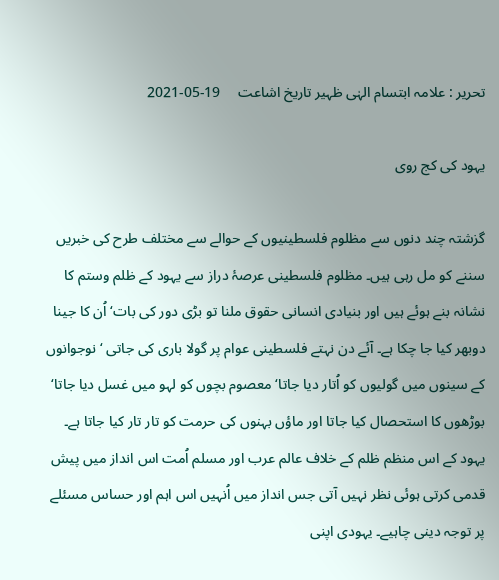تحریر : علامہ ابتسام الہٰی ظہیر تاریخ اشاعت     19-05-2021

یہود کی کج روی

گزشتہ چند دنوں سے مظلوم فلسطینیوں کے حوالے سے مختلف طرح کی خبریں سننے کو مل رہی ہیں۔ مظلوم فلسطینی عرصۂ دراز سے یہود کے ظلم وستم کا نشانہ بنے ہوئے ہیں اور بنیادی انسانی حقوق ملنا تو بڑی دور کی بات‘ اُن کا جینا دوبھر کیا جا چکا ہے۔ آئے دن نہتے فلسطینی عوام پر گولا باری کی جاتی ‘ نوجوانوں کے سینوں میں گولیوں کو اُتار دیا جاتا‘ معصوم بچوں کو لہو میں غسل دیا جاتا‘ بوڑھوں کا استحصال کیا جاتا اور ماؤں بہنوں کی حرمت کو تار تار کیا جاتا ہے۔ یہود کے اس منظم ظلم کے خلاف عالم عرب اور مسلم اُمت اس انداز میں پیش قدمی کرتی ہوئی نظر نہیں آتی جس انداز میں اُنہیں اس اہم اور حساس مسئلے پر توجہ دینی چاہیے۔ یہودی اپنی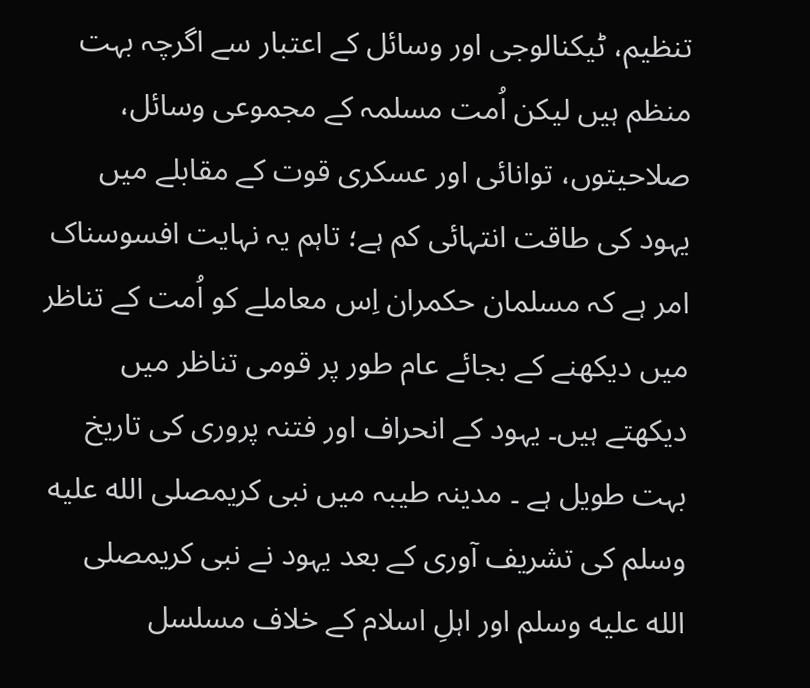تنظیم، ٹیکنالوجی اور وسائل کے اعتبار سے اگرچہ بہت منظم ہیں لیکن اُمت مسلمہ کے مجموعی وسائل، صلاحیتوں، توانائی اور عسکری قوت کے مقابلے میں یہود کی طاقت انتہائی کم ہے؛ تاہم یہ نہایت افسوسناک امر ہے کہ مسلمان حکمران اِس معاملے کو اُمت کے تناظر میں دیکھنے کے بجائے عام طور پر قومی تناظر میں دیکھتے ہیں۔ یہود کے انحراف اور فتنہ پروری کی تاریخ بہت طویل ہے ۔ مدینہ طیبہ میں نبی کریمصلى الله عليه وسلم کی تشریف آوری کے بعد یہود نے نبی کریمصلى الله عليه وسلم اور اہلِ اسلام کے خلاف مسلسل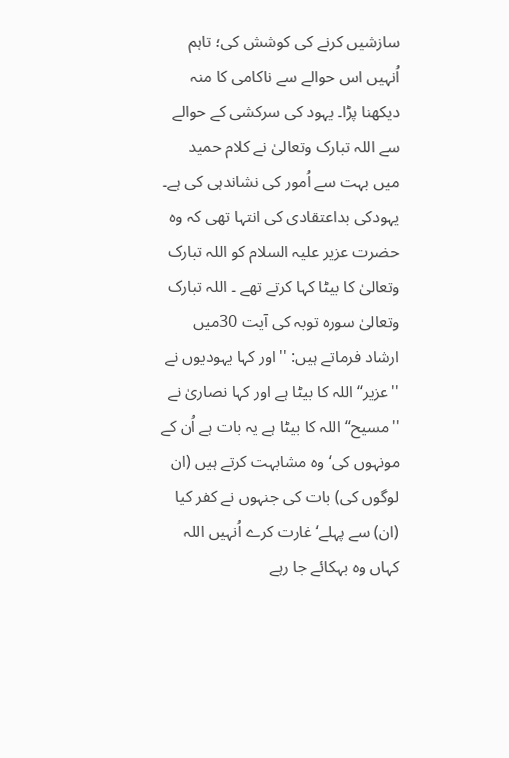سازشیں کرنے کی کوشش کی؛ تاہم اُنہیں اس حوالے سے ناکامی کا منہ دیکھنا پڑا۔ یہود کی سرکشی کے حوالے سے اللہ تبارک وتعالیٰ نے کلام حمید میں بہت سے اُمور کی نشاندہی کی ہے۔ یہودکی بداعتقادی کی انتہا تھی کہ وہ حضرت عزیر علیہ السلام کو اللہ تبارک وتعالیٰ کا بیٹا کہا کرتے تھے ۔ اللہ تبارک وتعالیٰ سورہ توبہ کی آیت 30میں ارشاد فرماتے ہیں: ''اور کہا یہودیوں نے ''عزیر‘‘ اللہ کا بیٹا ہے اور کہا نصاریٰ نے ''مسیح‘‘ اللہ کا بیٹا ہے یہ بات ہے اُن کے مونہوں کی‘ وہ مشابہت کرتے ہیں (ان لوگوں کی) بات کی جنہوں نے کفر کیا (ان) سے پہلے‘ غارت کرے اُنہیں اللہ کہاں وہ بہکائے جا رہے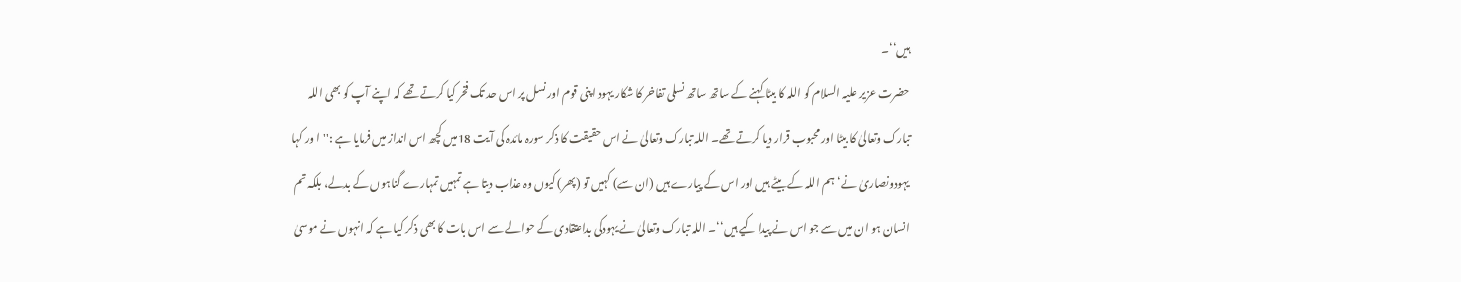ہیں‘‘۔
حضرت عزیر علیہ السلام کو اللہ کا بیٹا کہنے کے ساتھ ساتھ نسلی تفاخر کا شکار یہود اپنی قوم اور نسل پر اس حد تک فخر کیا کرتے تھے کہ اپنے آپ کو بھی اللہ تبارک وتعالیٰ کا بیٹا اور محبوب قرار دیا کرتے تھے۔ اللہ تبارک وتعالیٰ نے اس حقیقت کا ذکر سورہ مائدہ کی آیت 18میں کچھ اس انداز میں فرمایا ہے :''ا ور کہا یہودونصاریٰ نے‘ ہم اللہ کے بیٹے ہیں اور اس کے پیارے ہیں (ان سے) کہیں تو (پھر) کیوں وہ عذاب دیتا ہے تمہیں تمہارے گناہوں کے بدلے، بلکہ تم انسان ہو ان میں سے جو اس نے پیدا کیے ہیں‘‘۔ اللہ تبارک وتعالیٰ نے یہودکی بداعتقادی کے حوالے سے اس بات کا بھی ذکر کیا ہے کہ انہوں نے موسیٰ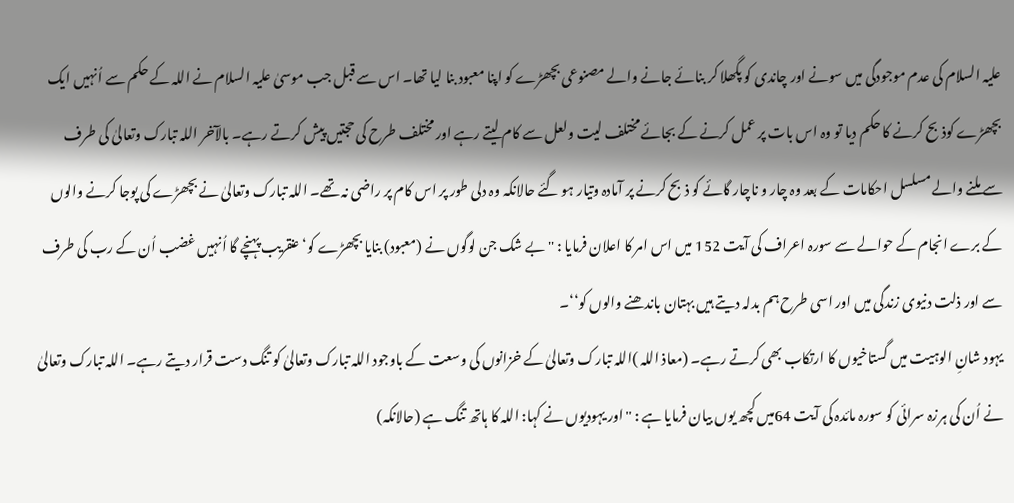علیہ السلام کی عدم موجودگی میں سونے اور چاندی کو پگھلا کر بنائے جانے والے مصنوعی بچھڑے کو اپنا معبود بنا لیا تھا۔ اس سے قبل جب موسیٰ علیہ السلام نے اللہ کے حکم سے اُنہیں ایک بچھڑے کوذبح کرنے کا حکم دیا تو وہ اس بات پر عمل کرنے کے بجائے مختلف لیت ولعل سے کام لیتے رہے اور مختلف طرح کی حجتیں پیش کرتے رہے۔ بالآخر اللہ تبارک وتعالیٰ کی طرف سے ملنے والے مسلسل احکامات کے بعد وہ چار و ناچار گائے کو ذبح کرنے پر آمادہ وتیار ہو گئے حالانکہ وہ دلی طور پر اس کام پر راضی نہ تھے۔ اللہ تبارک وتعالیٰ نے بچھڑے کی پوجا کرنے والوں کے برے انجام کے حوالے سے سورہ اعراف کی آیت 152 میں اس امر کا اعلان فرمایا : ''بے شک جن لوگوں نے (معبود) بنایا بچھڑے کو‘ عنقریب پہنچے گا اُنہیں غضب اُن کے رب کی طرف سے اور ذلت دنیوی زندگی میں اور اسی طرح ہم بدلہ دیتے ہیں بہتان باندھنے والوں کو‘‘۔
یہود شانِ الوہیت میں گستاخیوں کا ارتکاب بھی کرتے رہے۔ (معاذ اللہ )اللہ تبارک وتعالیٰ کے خزانوں کی وسعت کے باوجود اللہ تبارک وتعالیٰ کو تنگ دست قرار دیتے رہے۔ اللہ تبارک وتعالیٰ نے اُن کی ہرزہ سرائی کو سورہ مائدہ کی آیت 64میں کچھ یوں بیان فرمایا ہے : ''اور یہودیوں نے کہا: اللہ کا ہاتھ تنگ ہے (حالانکہ)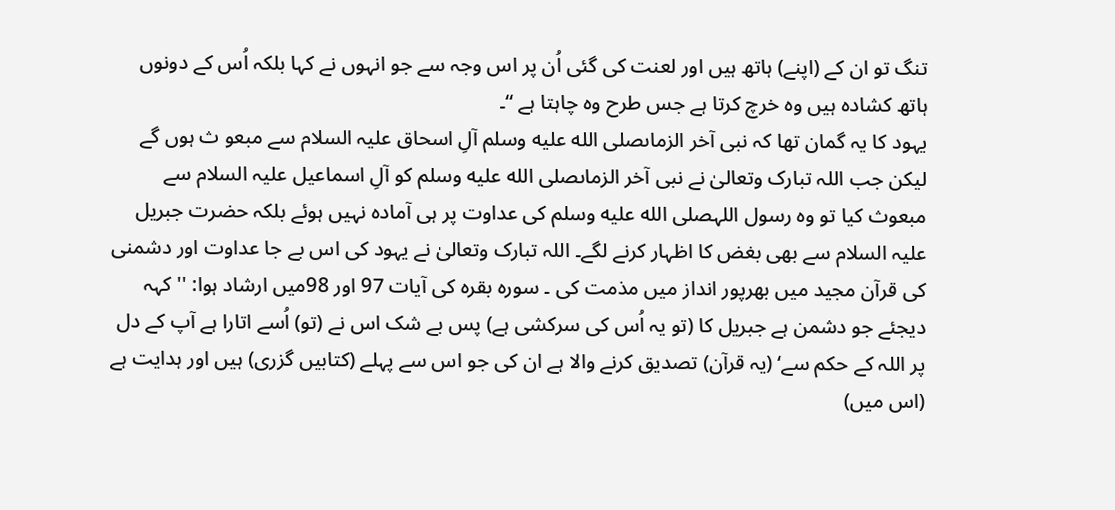تنگ تو ان کے (اپنے) ہاتھ ہیں اور لعنت کی گئی اُن پر اس وجہ سے جو انہوں نے کہا بلکہ اُس کے دونوں ہاتھ کشادہ ہیں وہ خرچ کرتا ہے جس طرح وہ چاہتا ہے ‘‘۔
یہود کا یہ گمان تھا کہ نبی آخر الزماںصلى الله عليه وسلم آلِ اسحاق علیہ السلام سے مبعو ث ہوں گے لیکن جب اللہ تبارک وتعالیٰ نے نبی آخر الزماںصلى الله عليه وسلم کو آلِ اسماعیل علیہ السلام سے مبعوث کیا تو وہ رسول اللہصلى الله عليه وسلم کی عداوت پر ہی آمادہ نہیں ہوئے بلکہ حضرت جبریل علیہ السلام سے بھی بغض کا اظہار کرنے لگے۔ اللہ تبارک وتعالیٰ نے یہود کی اس بے جا عداوت اور دشمنی کی قرآن مجید میں بھرپور انداز میں مذمت کی ۔ سورہ بقرہ کی آیات 97 اور 98میں ارشاد ہوا: ''کہہ دیجئے جو دشمن ہے جبریل کا (تو یہ اُس کی سرکشی ہے) پس بے شک اس نے (تو) اُسے اتارا ہے آپ کے دل پر اللہ کے حکم سے‘ (یہ قرآن) تصدیق کرنے والا ہے ان کی جو اس سے پہلے (کتابیں گزری) ہیں اور ہدایت ہے (اس میں)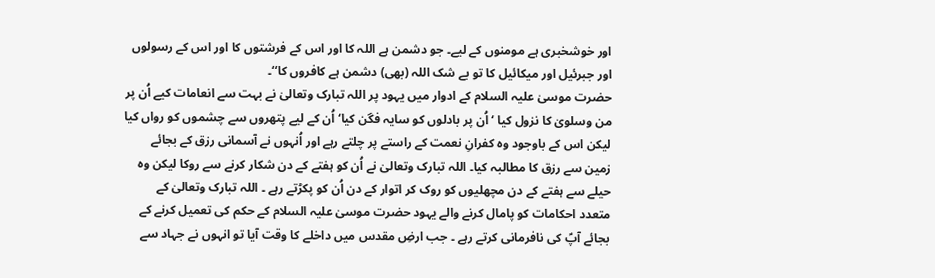اور خوشخبری ہے مومنوں کے لیے۔ جو دشمن ہے اللہ کا اور اس کے فرشتوں کا اور اس کے رسولوں اور جبرئیل اور میکائیل کا تو بے شک اللہ (بھی) دشمن ہے کافروں کا‘‘۔
حضرت موسیٰ علیہ السلام کے ادوار میں یہود پر اللہ تبارک وتعالیٰ نے بہت سے انعامات کیے اُن پر من وسلویٰ کا نزول کیا ‘ اُن پر بادلوں کو سایہ فگن کیا‘ اُن کے لیے پتھروں سے چشموں کو رواں کیا لیکن اس کے باوجود وہ کفرانِ نعمت کے راستے پر چلتے رہے اور اُنہوں نے آسمانی رزق کے بجائے زمین سے رزق کا مطالبہ کیا۔ اللہ تبارک وتعالیٰ نے اُن کو ہفتے کے دن شکار کرنے سے روکا لیکن وہ حیلے سے ہفتے کے دن مچھلیوں کو روک کر اتوار کے دن اُن کو پکڑتے رہے ۔ اللہ تبارک وتعالیٰ کے متعدد احکامات کو پامال کرنے والے یہود حضرت موسیٰ علیہ السلام کے حکم کی تعمیل کرنے کے بجائے آپؑ کی نافرمانی کرتے رہے ۔ جب ارضِ مقدس میں داخلے کا وقت آیا تو انہوں نے جہاد سے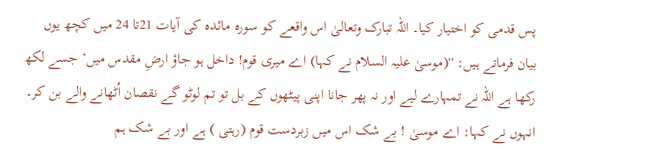پس قدمی کو اختیار کیا۔ اللہ تبارک وتعالیٰ اس واقعے کو سورہ مائدہ کی آیات 21تا 24 میں کچھ یوں بیان فرماتے ہیں: ''(موسیٰ علیہ السلام نے کہا) اے میری قوم! داخل ہو جاؤ ارضِ مقدس میں‘ جسے لکھ رکھا ہے اللہ نے تمہارے لیے اور نہ پھر جانا اپنی پیٹھوں کے بل تو تم لوٹو گے نقصان اُٹھانے والے بن کر۔ انہوں نے کہا: اے موسیٰ ! بے شک اس میں زبردست قوم (رہتی ) ہے اور بے شک ہم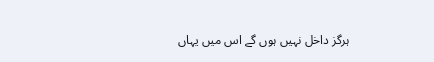ہرگز داخل نہیں ہوں گے اس میں یہاں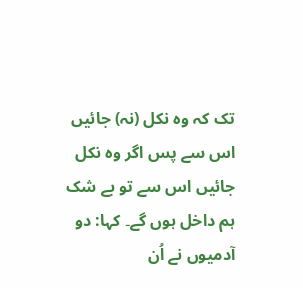تک کہ وہ نکل (نہ) جائیں اس سے پس اگر وہ نکل جائیں اس سے تو بے شک ہم داخل ہوں گے۔ کہا: دو آدمیوں نے اُن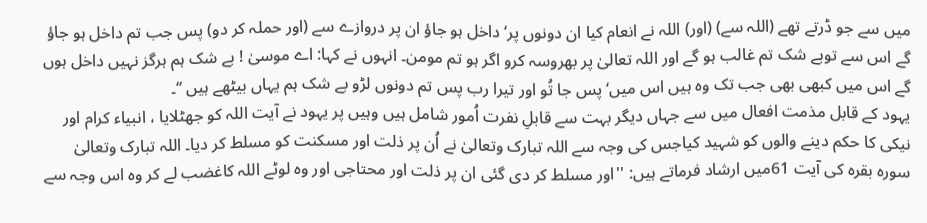میں سے جو ڈرتے تھے (اللہ سے) (اور) اللہ نے انعام کیا ان دونوں پر‘ داخل ہو جاؤ ان پر دروازے سے (اور حملہ کر دو) پس جب تم داخل ہو جاؤ گے اس سے توبے شک تم غالب ہو گے اور اللہ تعالیٰ پر بھروسہ کرو اگر ہو تم مومن۔ انہوں نے کہا: اے موسیٰ ! بے شک ہم ہرگز نہیں داخل ہوں گے اس میں کبھی بھی جب تک وہ ہیں اس میں‘ پس جا تُو اور تیرا رب پس تم دونوں لڑو بے شک ہم یہاں بیٹھے ہیں ‘‘۔
یہود کے قابل مذمت افعال میں سے جہاں دیگر بہت سے قابلِ نفرت اُمور شامل ہیں وہیں پر یہود نے آیت اللہ کو جھٹلایا ، انبیاء کرام اور نیکی کا حکم دینے والوں کو شہید کیاجس کی وجہ سے اللہ تبارک وتعالیٰ نے اُن پر ذلت اور مسکنت کو مسلط کر دیا۔ اللہ تبارک وتعالیٰ سورہ بقرہ کی آیت 61میں ارشاد فرماتے ہیں: ''اور مسلط کر دی گئی ان پر ذلت اور محتاجی اور وہ لوٹے اللہ کاغضب لے کر وہ اس وجہ سے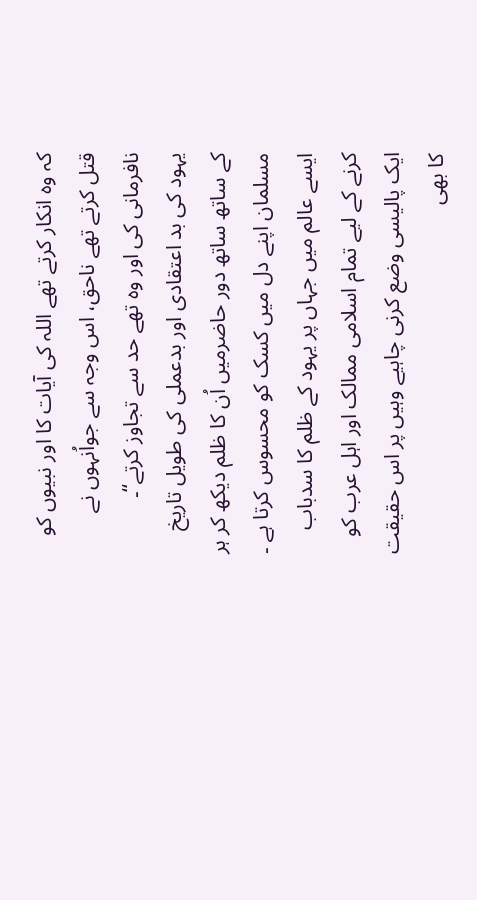کہ وہ انکار کرتے تھے اللہ کی آیات کا اور نبیوں کو قتل کرتے تھے ناحق، اس وجہ سے جواُنہوں نے نافرمانی کی اور وہ تھے حد سے تجاوز کرتے‘‘۔
یہود کی بد اعتقادی اور بدعملی کی طویل تاریخ کے ساتھ ساتھ دور حاضرمیں اُن کا ظلم دیکھ کر ہر مسلمان اپنے دل میں کسک کو محسوس کرتا ہے ۔ ایسے عالم میں جہاں پر یہود کے ظلم کا سدباب کرنے کے لیے تمام اسلامی ممالک اور اہل عرب کو ایک پالیسی وضع کرنی چاہیے وہیں پر اس حقیقت کا بھی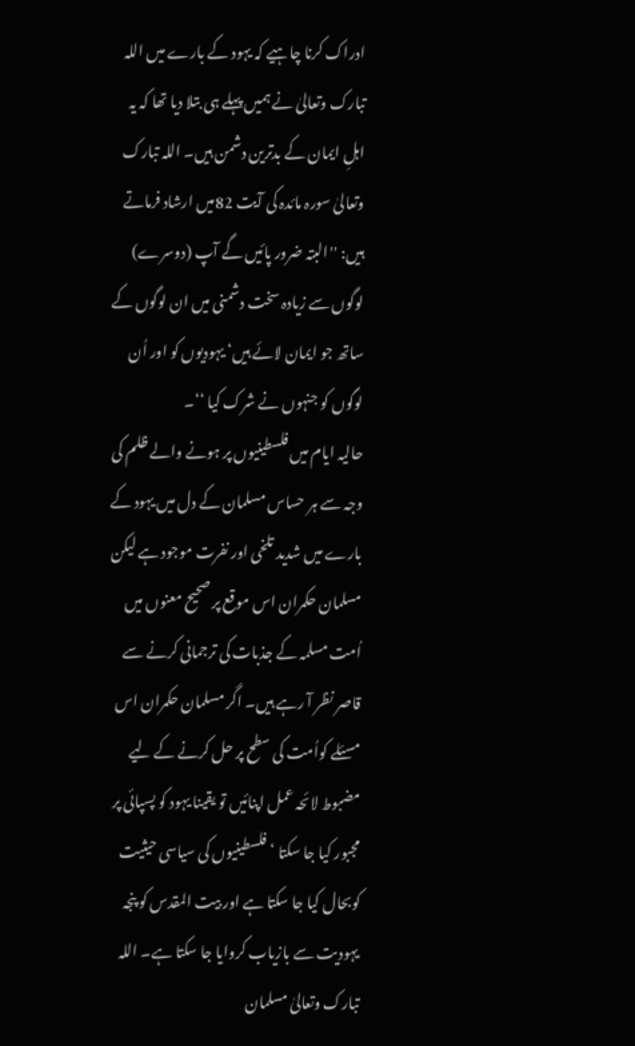ادراک کرنا چاہیے کہ یہود کے بارے میں اللہ تبارک وتعالیٰ نے ہمیں پہلے ہی بتلا دیا تھا کہ یہ اہلِ ایمان کے بدترین دشمن ہیں۔ اللہ تبارک وتعالیٰ سورہ مائدہ کی آیت 82میں ارشاد فرماتے ہیں: ''البتہ ضرور پائیں گے آپ (دوسرے) لوگوں سے زیادہ سخت دشمنی میں ان لوگوں کے ساتھ جو ایمان لائے ہیں‘ یہودیوں کو اور اُن لوگوں کو جنہوں نے شرک کیا ‘‘۔
حالیہ ایام میں فلسطینیوں پر ہونے والے ظلم کی وجہ سے ہر حساس مسلمان کے دل میں یہود کے بارے میں شدید تلخی اور نفرت موجود ہے لیکن مسلمان حکمران اس موقع پر صحیح معنوں میں اُمت مسلمہ کے جذبات کی ترجمانی کرنے سے قاصر نظر آ رہے ہیں۔ اگر مسلمان حکمران اس مسئلے کواُمت کی سطح پر حل کرنے کے لیے مضبوط لائحہ عمل اپنائیں تو یقینا یہود کو پسپائی پر مجبور کیا جا سکتا ‘ فلسطینیوں کی سیاسی حیثیت کوبحال کیا جا سکتا ہے اور بیت المقدس کو پنجہ یہودیت سے بازیاب کروایا جا سکتا ہے۔ اللہ تبارک وتعالیٰ مسلمان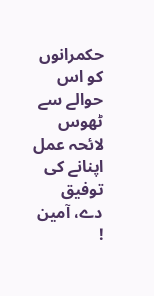حکمرانوں کو اس حوالے سے ٹھوس لائحہ عمل اپنانے کی توفیق دے، آمین !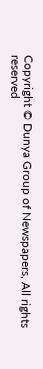Copyright © Dunya Group of Newspapers, All rights reserved